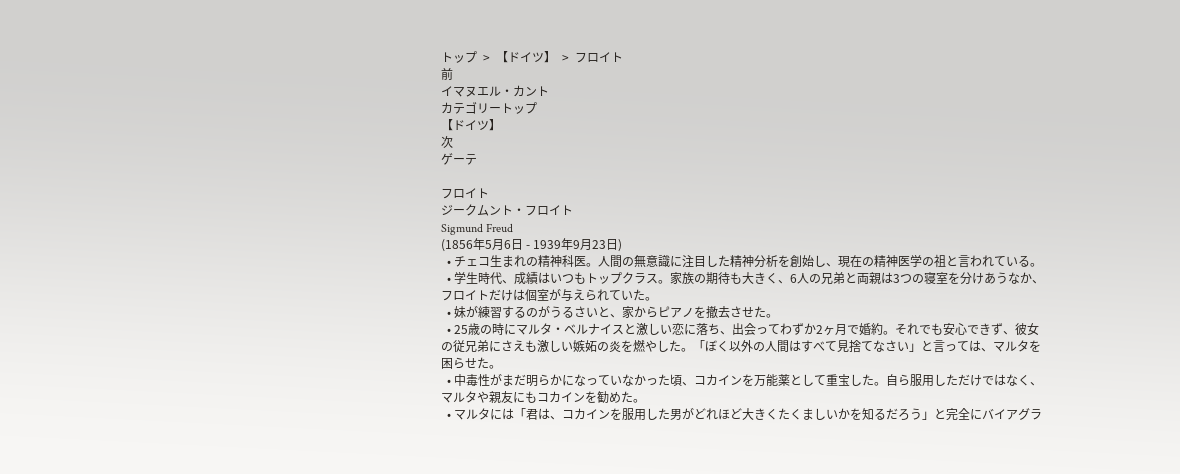トップ  >  【ドイツ】  >  フロイト
前
イマヌエル・カント
カテゴリートップ
【ドイツ】
次
ゲーテ

フロイト
ジークムント・フロイト
Sigmund Freud
(1856年5月6日 - 1939年9月23日)
  • チェコ生まれの精神科医。人間の無意識に注目した精神分析を創始し、現在の精神医学の祖と言われている。
  • 学生時代、成績はいつもトップクラス。家族の期待も大きく、6人の兄弟と両親は3つの寝室を分けあうなか、フロイトだけは個室が与えられていた。
  • 妹が練習するのがうるさいと、家からピアノを撤去させた。
  • 25歳の時にマルタ・ベルナイスと激しい恋に落ち、出会ってわずか2ヶ月で婚約。それでも安心できず、彼女の従兄弟にさえも激しい嫉妬の炎を燃やした。「ぼく以外の人間はすべて見捨てなさい」と言っては、マルタを困らせた。
  • 中毒性がまだ明らかになっていなかった頃、コカインを万能薬として重宝した。自ら服用しただけではなく、マルタや親友にもコカインを勧めた。
  • マルタには「君は、コカインを服用した男がどれほど大きくたくましいかを知るだろう」と完全にバイアグラ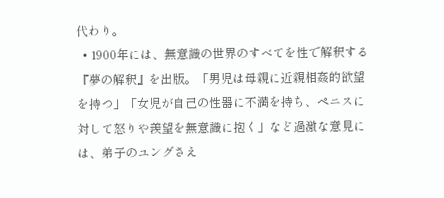代わり。
  • 1900年には、無意識の世界のすべてを性で解釈する『夢の解釈』を出版。「男児は母親に近親相姦的欲望を持つ」「女児が自己の性器に不満を持ち、ペニスに対して怒りや羨望を無意識に抱く」など過激な意見には、弟子のユングさえ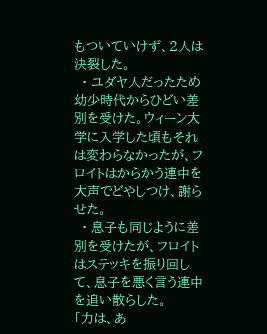もついていけず、2人は決裂した。
  • ユダヤ人だったため幼少時代からひどい差別を受けた。ウィーン大学に入学した頃もそれは変わらなかったが、フロイトはからかう連中を大声でどやしつけ、謝らせた。
  • 息子も同じように差別を受けたが、フロイトはステッキを振り回して、息子を悪く言う連中を追い散らした。
「力は、あ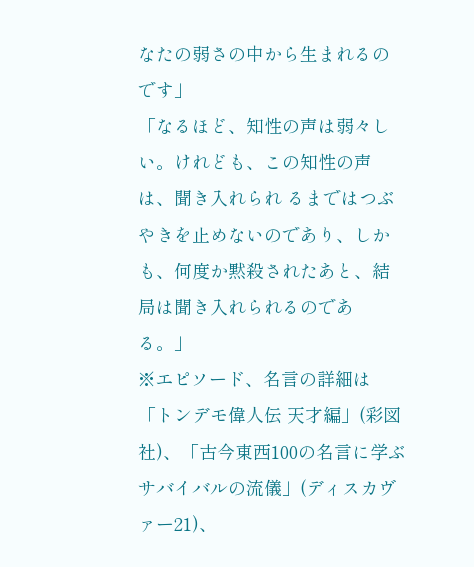なたの弱さの中から生まれるのです」
「なるほど、知性の声は弱々しい。けれども、この知性の声は、聞き入れられ るまではつぶやきを止めないのであり、しかも、何度か黙殺されたあと、結局は聞き入れられるのである。」
※エピソード、名言の詳細は「トンデモ偉人伝 天才編」(彩図社)、「古今東西100の名言に学ぶ サバイバルの流儀」(ディスカヴァー21)、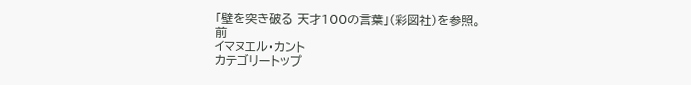「壁を突き破る 天才100の言葉」(彩図社)を参照。
前
イマヌエル・カント
カテゴリートップ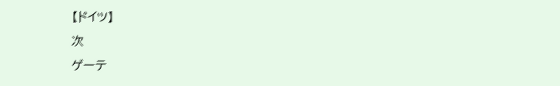【ドイツ】
次
ゲーテ